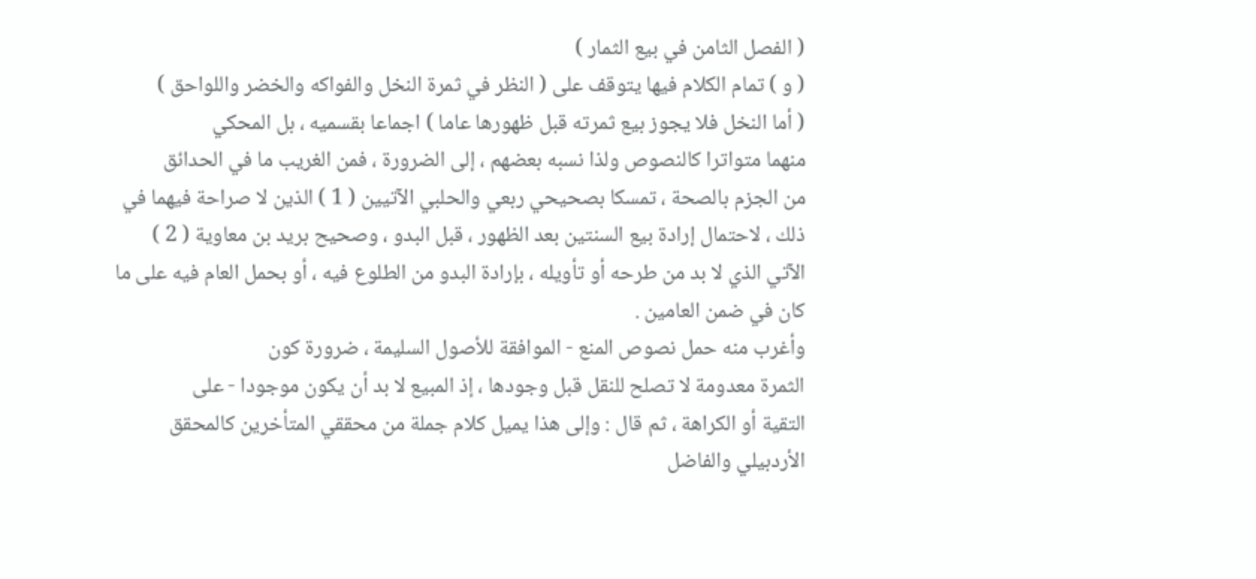( الفصل الثامن في بيع الثمار )
( و ) تمام الكلام فيها يتوقف على ( النظر في ثمرة النخل والفواكه والخضر واللواحق )
( أما النخل فلا يجوز بيع ثمرته قبل ظهورها عاما ) اجماعا بقسميه ، بل المحكي
منهما متواترا كالنصوص ولذا نسبه بعضهم ، إلى الضرورة ، فمن الغريب ما في الحدائق
من الجزم بالصحة ، تمسكا بصحيحي ربعي والحلبي الآتيين ( 1 ) الذين لا صراحة فيهما في
ذلك ، لاحتمال إرادة بيع السنتين بعد الظهور ، قبل البدو ، وصحيح بريد بن معاوية ( 2 )
الآتي الذي لا بد من طرحه أو تأويله ، بإرادة البدو من الطلوع فيه ، أو بحمل العام فيه على ما
كان في ضمن العامين .
وأغرب منه حمل نصوص المنع - الموافقة للأصول السليمة ، ضرورة كون
الثمرة معدومة لا تصلح للنقل قبل وجودها ، إذ المبيع لا بد أن يكون موجودا - على
التقية أو الكراهة ، ثم قال : وإلى هذا يميل كلام جملة من محققي المتأخرين كالمحقق
الأردبيلي والفاضل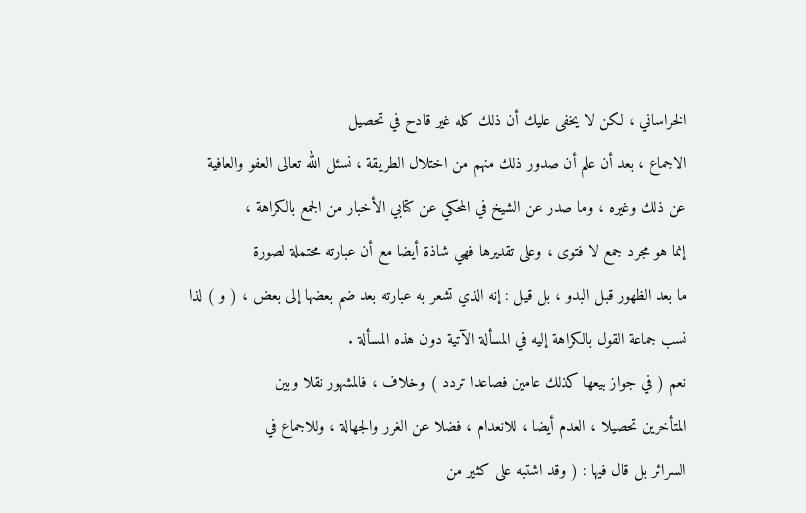الخراساني ، لكن لا يخفى عليك أن ذلك كله غير قادح في تحصيل
الاجماع ، بعد أن علم أن صدور ذلك منهم من اختلال الطريقة ، نسئل الله تعالى العفو والعافية
عن ذلك وغيره ، وما صدر عن الشيخ في المحكي عن كتابي الأخبار من الجمع بالكراهة ،
إنما هو مجرد جمع لا فتوى ، وعلى تقديرها فهي شاذة أيضا مع أن عبارته محتملة لصورة
ما بعد الظهور قبل البدو ، بل قيل : إنه الذي تشعر به عبارته بعد ضم بعضها إلى بعض ، ( و ) لذا
نسب جماعة القول بالكراهة إليه في المسألة الآتية دون هذه المسألة .
نعم ( في جواز بيعها كذلك عامين فصاعدا تردد ) وخلاف ، فالمشهور نقلا وبين
المتأخرين تحصيلا ، العدم أيضا ، للانعدام ، فضلا عن الغرر والجهالة ، وللاجماع في
السرائر بل قال فيها : ( وقد اشتبه على كثير من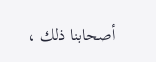أصحابنا ذلك ،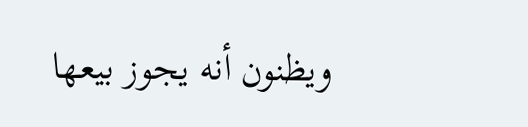ويظنون أنه يجوز بيعها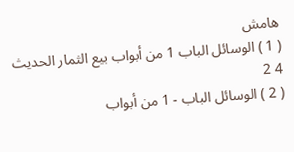هامش
( 1 ) الوسائل الباب 1 من أبواب بيع الثمار الحديث 4 2
( 2 ) الوسائل الباب - 1 من أبواب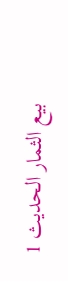بيع الثمار الحديث 1